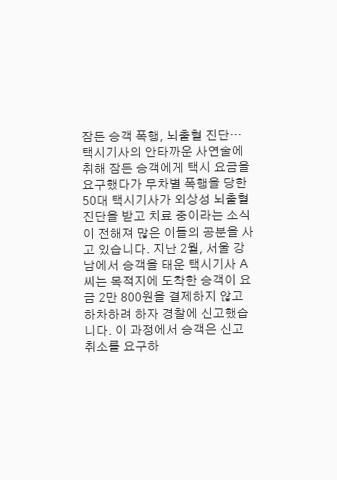잠든 승객 폭행, 뇌출혈 진단… 택시기사의 안타까운 사연술에 취해 잠든 승객에게 택시 요금을 요구했다가 무차별 폭행을 당한 50대 택시기사가 외상성 뇌출혈 진단을 받고 치료 중이라는 소식이 전해져 많은 이들의 공분을 사고 있습니다. 지난 2월, 서울 강남에서 승객을 태운 택시기사 A씨는 목적지에 도착한 승객이 요금 2만 800원을 결제하지 않고 하차하려 하자 경찰에 신고했습니다. 이 과정에서 승객은 신고 취소를 요구하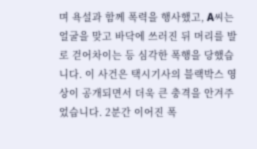며 욕설과 함께 폭력을 행사했고, A씨는 얼굴을 맞고 바닥에 쓰러진 뒤 머리를 발로 걷어차이는 등 심각한 폭행을 당했습니다. 이 사건은 택시기사의 블랙박스 영상이 공개되면서 더욱 큰 충격을 안겨주었습니다. 2분간 이어진 폭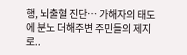행, 뇌출혈 진단… 가해자의 태도에 분노 더해주변 주민들의 제지로..